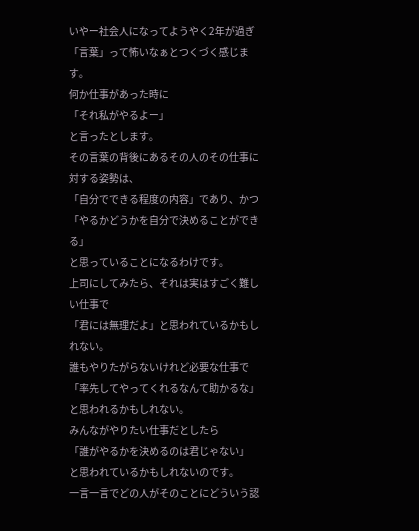いやー社会人になってようやく2年が過ぎ
「言葉」って怖いなぁとつくづく感じます。
何か仕事があった時に
「それ私がやるよー」
と言ったとします。
その言葉の背後にあるその人のその仕事に対する姿勢は、
「自分でできる程度の内容」であり、かつ
「やるかどうかを自分で決めることができる」
と思っていることになるわけです。
上司にしてみたら、それは実はすごく難しい仕事で
「君には無理だよ」と思われているかもしれない。
誰もやりたがらないけれど必要な仕事で
「率先してやってくれるなんて助かるな」
と思われるかもしれない。
みんながやりたい仕事だとしたら
「誰がやるかを決めるのは君じゃない」
と思われているかもしれないのです。
一言一言でどの人がそのことにどういう認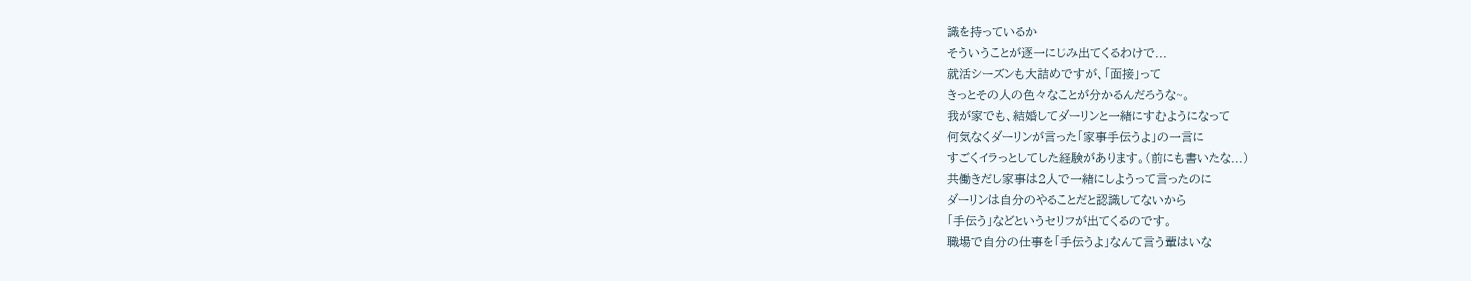識を持っているか
そういうことが逐一にじみ出てくるわけで...
就活シーズンも大詰めですが、「面接」って
きっとその人の色々なことが分かるんだろうな~。
我が家でも、結婚してダーリンと一緒にすむようになって
何気なくダーリンが言った「家事手伝うよ」の一言に
すごくイラっとしてした経験があります。(前にも書いたな...)
共働きだし家事は2人で一緒にしようって言ったのに
ダーリンは自分のやることだと認識してないから
「手伝う」などというセリフが出てくるのです。
職場で自分の仕事を「手伝うよ」なんて言う輩はいな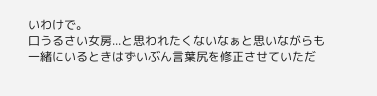いわけで。
口うるさい女房...と思われたくないなぁと思いながらも
一緒にいるときはずいぶん言葉尻を修正させていただ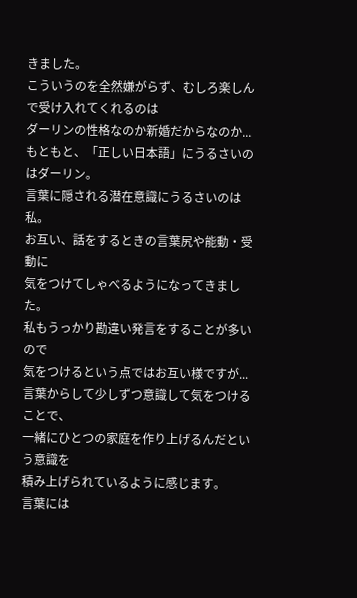きました。
こういうのを全然嫌がらず、むしろ楽しんで受け入れてくれるのは
ダーリンの性格なのか新婚だからなのか...
もともと、「正しい日本語」にうるさいのはダーリン。
言葉に隠される潜在意識にうるさいのは私。
お互い、話をするときの言葉尻や能動・受動に
気をつけてしゃべるようになってきました。
私もうっかり勘違い発言をすることが多いので
気をつけるという点ではお互い様ですが...
言葉からして少しずつ意識して気をつけることで、
一緒にひとつの家庭を作り上げるんだという意識を
積み上げられているように感じます。
言葉には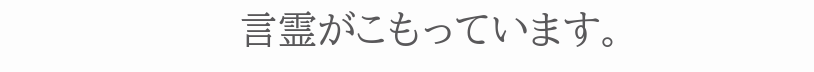言霊がこもっています。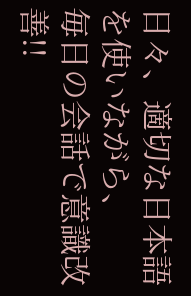日々、適切な日本語を使いながら、
毎日の会話で意識改善!!